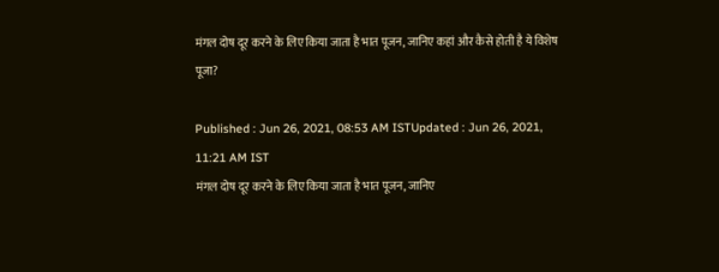मंगल दोष दूर करने के लिए किया जाता है भात पूजन, जानिए कहां और कैसे होती है ये विशेष पूजा?

Published : Jun 26, 2021, 08:53 AM ISTUpdated : Jun 26, 2021, 11:21 AM IST
मंगल दोष दूर करने के लिए किया जाता है भात पूजन, जानिए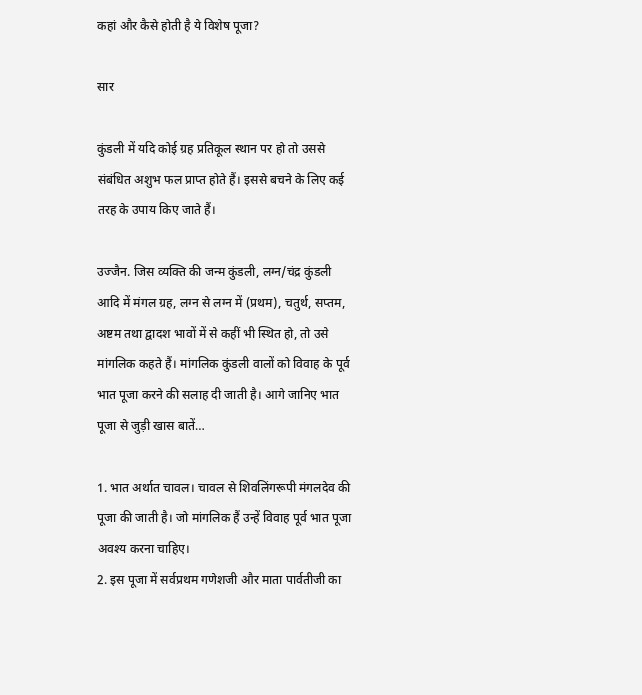कहां और कैसे होती है ये विशेष पूजा?

सार

कुंडली में यदि कोई ग्रह प्रतिकूल स्थान पर हो तो उससे संबंधित अशुभ फल प्राप्त होते हैं। इससे बचने के लिए कई तरह के उपाय किए जाते हैं।

उज्जैन. जिस व्यक्ति की जन्म कुंडली, लग्न/चंद्र कुंडली आदि में मंगल ग्रह, लग्न से लग्न में (प्रथम), चतुर्थ, सप्तम, अष्टम तथा द्वादश भावों में से कहीं भी स्थित हो, तो उसे मांगलिक कहते हैं। मांगलिक कुंडली वालों को विवाह के पूर्व भात पूजा करने की सलाह दी जाती है। आगे जानिए भात पूजा से जुड़ी खास बातें…

1. भात अर्थात चावल। चावल से शिवलिंगरूपी मंगलदेव की पूजा की जाती है। जो मांगलिक हैं उन्हें विवाह पूर्व भात पूजा अवश्य करना चाहिए।
2. इस पूजा में सर्वप्रथम गणेशजी और माता पार्वतीजी का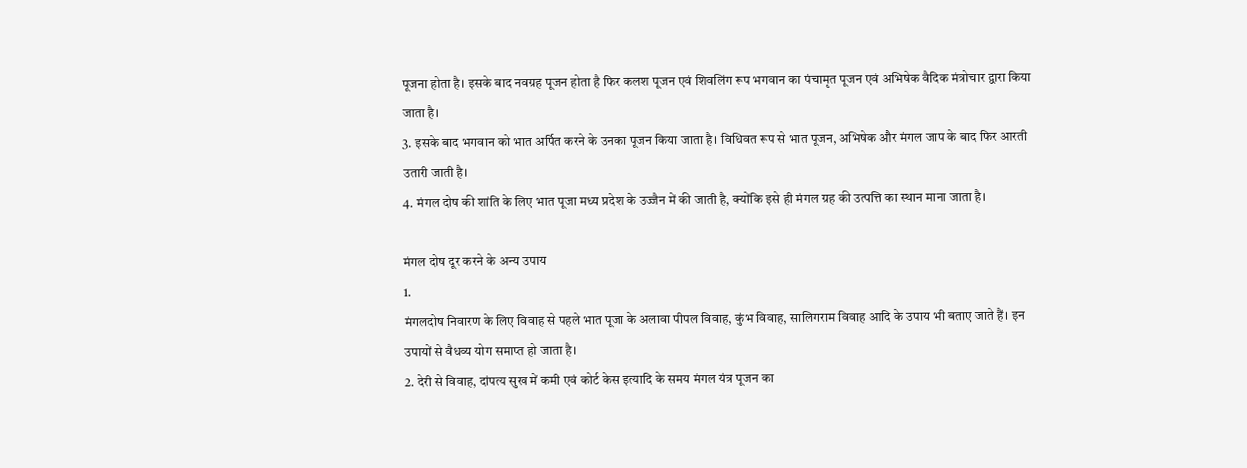पूजना होता है। इसके बाद नवग्रह पूजन होता है फिर कलश पूजन एवं शिवलिंग रूप भगवान का पंचामृत पूजन एवं अभिषेक वैदिक मंत्रोचार द्वारा किया जाता है।
3. इसके बाद भगवान को भात अर्पित करने के उनका पूजन किया जाता है। विधिवत रूप से भात पूजन, अभिषेक और मंगल जाप के बाद फिर आरती उतारी जाती है।
4. मंगल दोष की शांति के लिए भात पूजा मध्य प्रदेश के उज्जैन में की जाती है, क्योंकि इसे ही मंगल ग्रह की उत्पत्ति का स्थान माना जाता है।

मंगल दोष दूर करने के अन्य उपाय
1.
मंगलदोष निवारण के लिए विवाह से पहले भात पूजा के अलावा पीपल विवाह, कुंभ विवाह, सालिगराम विवाह आदि के उपाय भी बताए जाते हैं। इन उपायों से वैधव्य योग समाप्त हो जाता है।
2. देरी से विवाह, दांपत्य सुख में कमी एवं कोर्ट केस इत्या‍दि के समय मंगल यंत्र पूजन का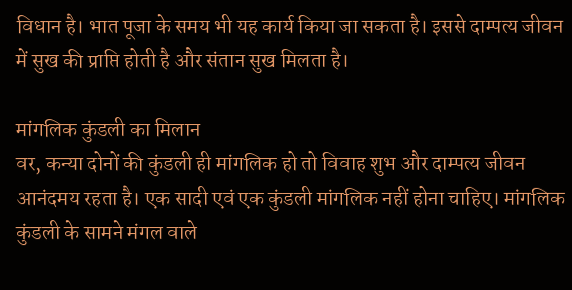विधान है। भात पूजा के समय भी यह कार्य किया जा सकता है। इससे दाम्पत्य जीवन में सुख की प्राप्ति होती है और संतान सुख मिलता है।

मांगलिक कुंडली का मिलान
वर, कन्या दोनों की कुंडली ही मांगलिक हो तो विवाह शुभ और दाम्पत्य जीवन आनंदमय रहता है। एक सादी एवं एक कुंडली मांगलिक नहीं होना चाहिए। मांगलिक कुंडली के सामने मंगल वाले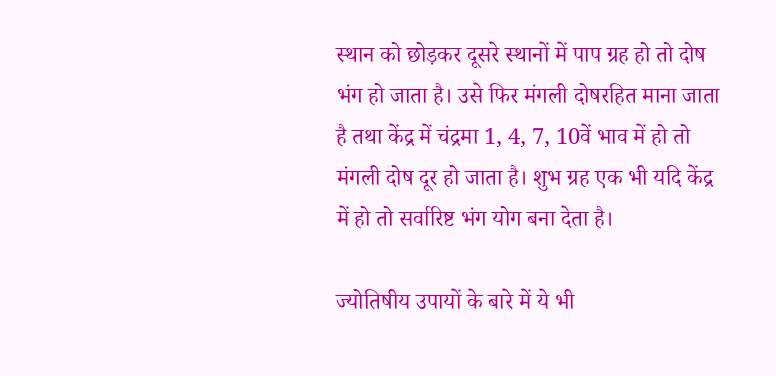स्थान को छोड़कर दूसरे स्थानों में पाप ग्रह हो तो दोष भंग हो जाता है। उसे फिर मंगली दोषरहित माना जाता है तथा केंद्र में चंद्रमा 1, 4, 7, 10वें भाव में हो तो मंगली दोष दूर हो जाता है। शुभ ग्रह एक भी यदि केंद्र में हो तो सर्वारिष्ट भंग योग बना देता है।

ज्योतिषीय उपायों के बारे में ये भी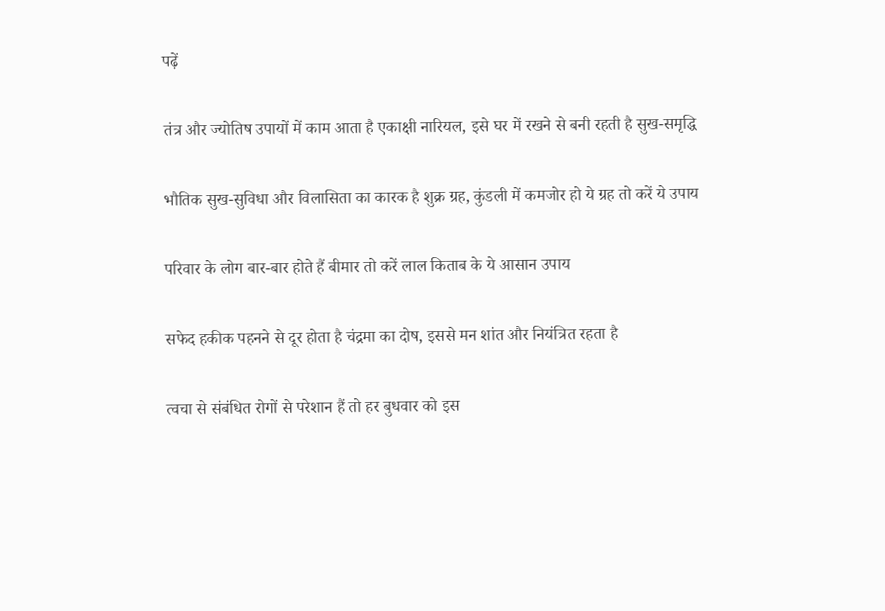पढ़ें

तंत्र और ज्योतिष उपायों में काम आता है एकाक्षी नारियल, इसे घर में रखने से बनी रहती है सुख-समृद्धि

भौतिक सुख-सुविधा और विलासिता का कारक है शुक्र ग्रह, कुंडली में कमजोर हो ये ग्रह तो करें ये उपाय

परिवार के लोग बार-बार होते हैं बीमार तो करें लाल किताब के ये आसान उपाय

सफेद हकीक पहनने से दूर होता है चंद्रमा का दोष, इससे मन शांत और नियंत्रित रहता है

त्वचा से संबंधित रोगों से परेशान हैं तो हर बुधवार को इस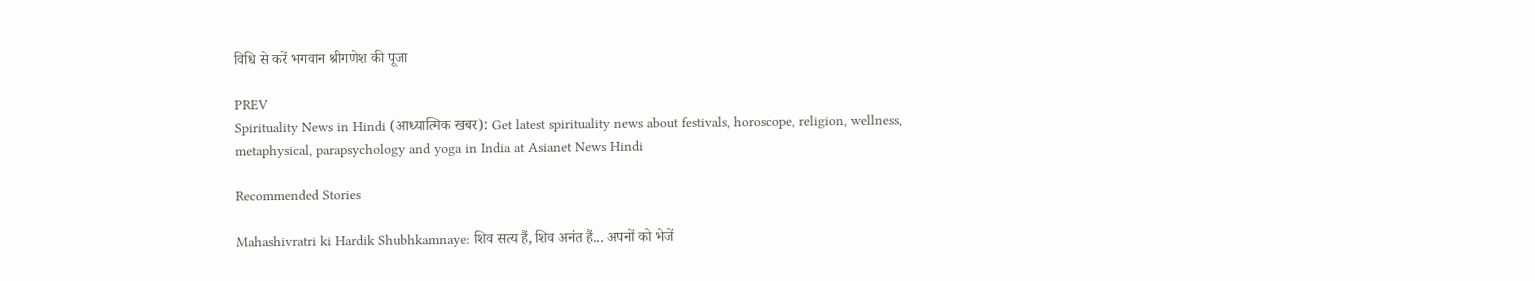विधि से करें भगवान श्रीगणेश की पूजा

PREV
Spirituality News in Hindi (आध्यात्मिक खबर): Get latest spirituality news about festivals, horoscope, religion, wellness, metaphysical, parapsychology and yoga in India at Asianet News Hindi

Recommended Stories

Mahashivratri ki Hardik Shubhkamnaye: शिव सत्य हैं, शिव अनंत हैं... अपनों को भेजें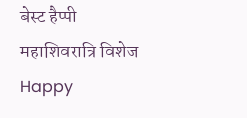बेस्ट हैप्पी महाशिवरात्रि विशेज
Happy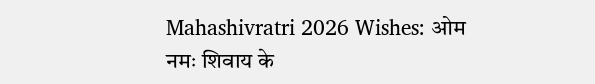Mahashivratri 2026 Wishes: ओम नमः शिवाय के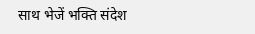साथ भेजें भक्ति संदेश